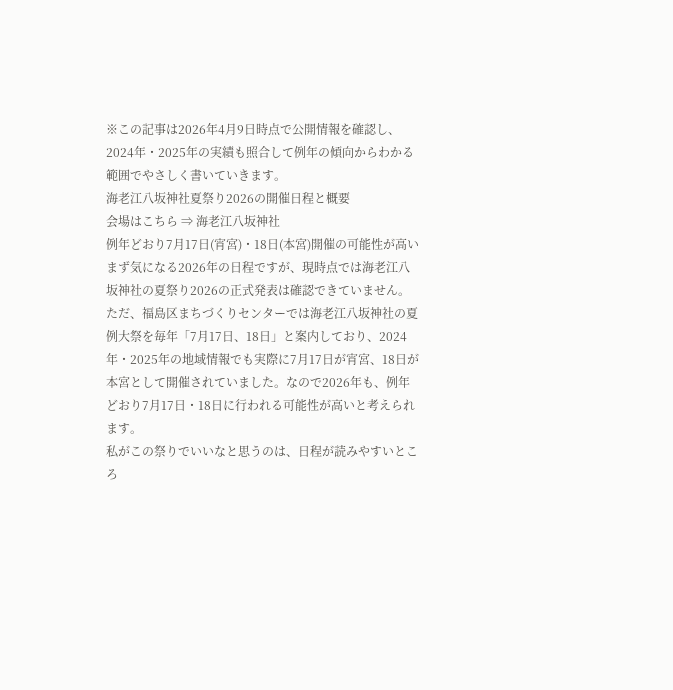※この記事は2026年4月9日時点で公開情報を確認し、2024年・2025年の実績も照合して例年の傾向からわかる範囲でやさしく書いていきます。
海老江八坂神社夏祭り2026の開催日程と概要
会場はこちら ⇒ 海老江八坂神社
例年どおり7月17日(宵宮)・18日(本宮)開催の可能性が高い
まず気になる2026年の日程ですが、現時点では海老江八坂神社の夏祭り2026の正式発表は確認できていません。ただ、福島区まちづくりセンターでは海老江八坂神社の夏例大祭を毎年「7月17日、18日」と案内しており、2024年・2025年の地域情報でも実際に7月17日が宵宮、18日が本宮として開催されていました。なので2026年も、例年どおり7月17日・18日に行われる可能性が高いと考えられます。
私がこの祭りでいいなと思うのは、日程が読みやすいところ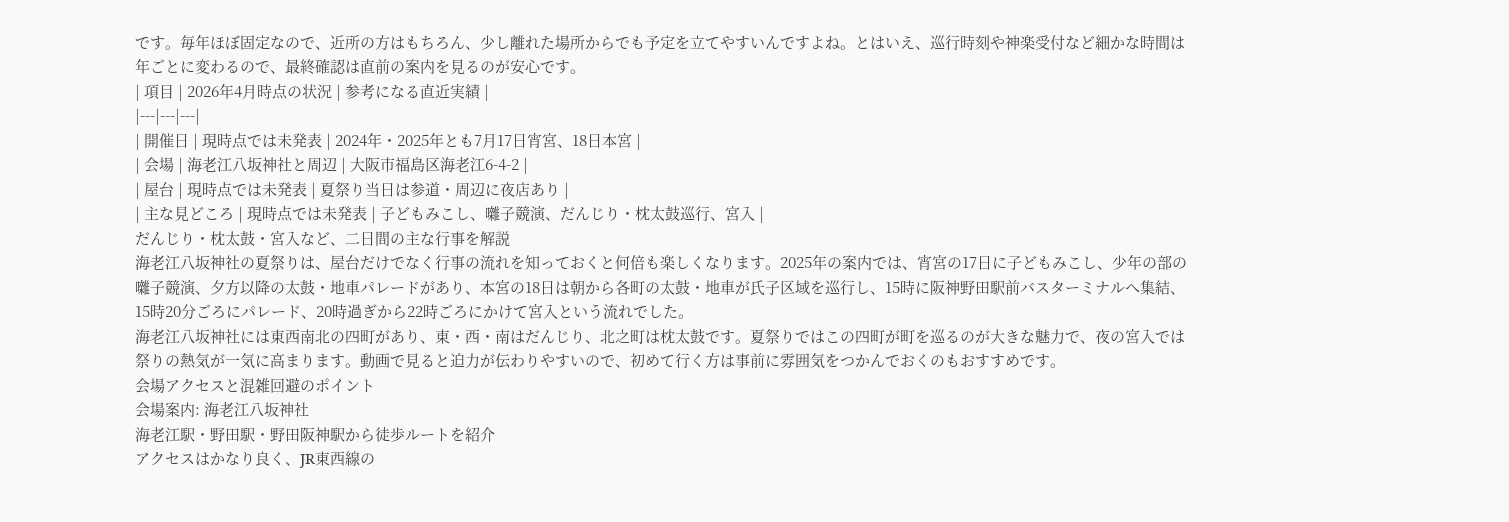です。毎年ほぼ固定なので、近所の方はもちろん、少し離れた場所からでも予定を立てやすいんですよね。とはいえ、巡行時刻や神楽受付など細かな時間は年ごとに変わるので、最終確認は直前の案内を見るのが安心です。
| 項目 | 2026年4月時点の状況 | 参考になる直近実績 |
|---|---|---|
| 開催日 | 現時点では未発表 | 2024年・2025年とも7月17日宵宮、18日本宮 |
| 会場 | 海老江八坂神社と周辺 | 大阪市福島区海老江6-4-2 |
| 屋台 | 現時点では未発表 | 夏祭り当日は参道・周辺に夜店あり |
| 主な見どころ | 現時点では未発表 | 子どもみこし、囃子競演、だんじり・枕太鼓巡行、宮入 |
だんじり・枕太鼓・宮入など、二日間の主な行事を解説
海老江八坂神社の夏祭りは、屋台だけでなく行事の流れを知っておくと何倍も楽しくなります。2025年の案内では、宵宮の17日に子どもみこし、少年の部の囃子競演、夕方以降の太鼓・地車パレードがあり、本宮の18日は朝から各町の太鼓・地車が氏子区域を巡行し、15時に阪神野田駅前バスターミナルへ集結、15時20分ごろにパレード、20時過ぎから22時ごろにかけて宮入という流れでした。
海老江八坂神社には東西南北の四町があり、東・西・南はだんじり、北之町は枕太鼓です。夏祭りではこの四町が町を巡るのが大きな魅力で、夜の宮入では祭りの熱気が一気に高まります。動画で見ると迫力が伝わりやすいので、初めて行く方は事前に雰囲気をつかんでおくのもおすすめです。
会場アクセスと混雑回避のポイント
会場案内: 海老江八坂神社
海老江駅・野田駅・野田阪神駅から徒歩ルートを紹介
アクセスはかなり良く、JR東西線の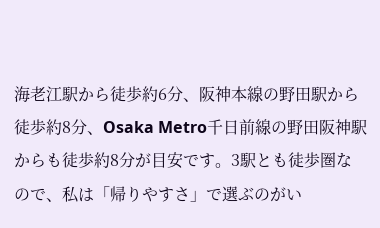海老江駅から徒歩約6分、阪神本線の野田駅から徒歩約8分、Osaka Metro千日前線の野田阪神駅からも徒歩約8分が目安です。3駅とも徒歩圏なので、私は「帰りやすさ」で選ぶのがい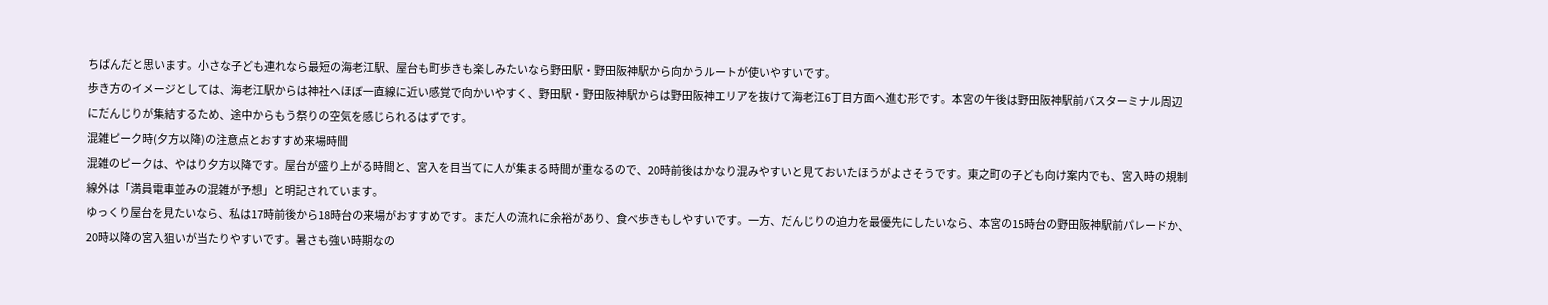ちばんだと思います。小さな子ども連れなら最短の海老江駅、屋台も町歩きも楽しみたいなら野田駅・野田阪神駅から向かうルートが使いやすいです。
歩き方のイメージとしては、海老江駅からは神社へほぼ一直線に近い感覚で向かいやすく、野田駅・野田阪神駅からは野田阪神エリアを抜けて海老江6丁目方面へ進む形です。本宮の午後は野田阪神駅前バスターミナル周辺にだんじりが集結するため、途中からもう祭りの空気を感じられるはずです。
混雑ピーク時(夕方以降)の注意点とおすすめ来場時間
混雑のピークは、やはり夕方以降です。屋台が盛り上がる時間と、宮入を目当てに人が集まる時間が重なるので、20時前後はかなり混みやすいと見ておいたほうがよさそうです。東之町の子ども向け案内でも、宮入時の規制線外は「満員電車並みの混雑が予想」と明記されています。
ゆっくり屋台を見たいなら、私は17時前後から18時台の来場がおすすめです。まだ人の流れに余裕があり、食べ歩きもしやすいです。一方、だんじりの迫力を最優先にしたいなら、本宮の15時台の野田阪神駅前パレードか、20時以降の宮入狙いが当たりやすいです。暑さも強い時期なの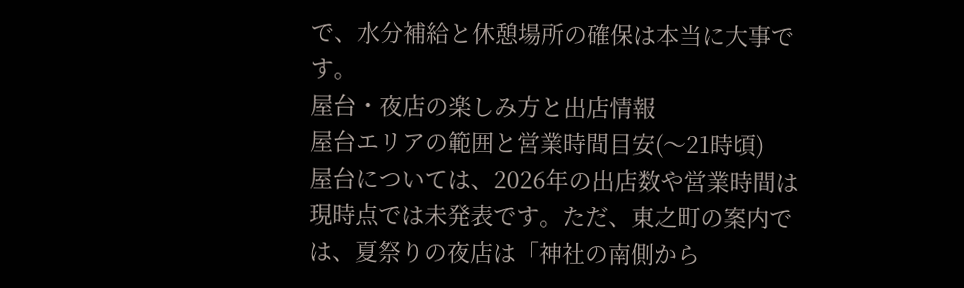で、水分補給と休憩場所の確保は本当に大事です。
屋台・夜店の楽しみ方と出店情報
屋台エリアの範囲と営業時間目安(〜21時頃)
屋台については、2026年の出店数や営業時間は現時点では未発表です。ただ、東之町の案内では、夏祭りの夜店は「神社の南側から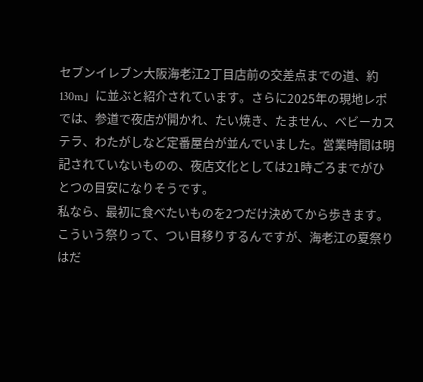セブンイレブン大阪海老江2丁目店前の交差点までの道、約130m」に並ぶと紹介されています。さらに2025年の現地レポでは、参道で夜店が開かれ、たい焼き、たません、ベビーカステラ、わたがしなど定番屋台が並んでいました。営業時間は明記されていないものの、夜店文化としては21時ごろまでがひとつの目安になりそうです。
私なら、最初に食べたいものを2つだけ決めてから歩きます。こういう祭りって、つい目移りするんですが、海老江の夏祭りはだ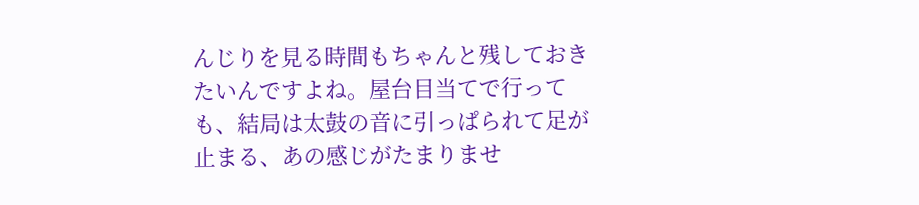んじりを見る時間もちゃんと残しておきたいんですよね。屋台目当てで行っても、結局は太鼓の音に引っぱられて足が止まる、あの感じがたまりませ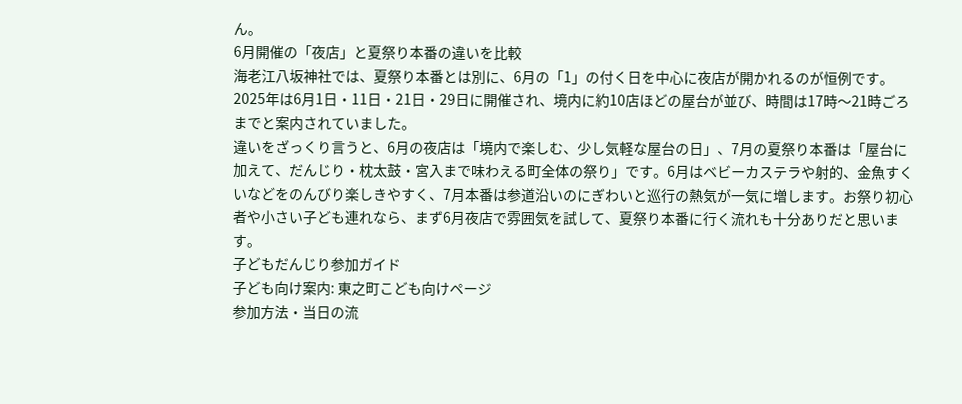ん。
6月開催の「夜店」と夏祭り本番の違いを比較
海老江八坂神社では、夏祭り本番とは別に、6月の「1」の付く日を中心に夜店が開かれるのが恒例です。2025年は6月1日・11日・21日・29日に開催され、境内に約10店ほどの屋台が並び、時間は17時〜21時ごろまでと案内されていました。
違いをざっくり言うと、6月の夜店は「境内で楽しむ、少し気軽な屋台の日」、7月の夏祭り本番は「屋台に加えて、だんじり・枕太鼓・宮入まで味わえる町全体の祭り」です。6月はベビーカステラや射的、金魚すくいなどをのんびり楽しきやすく、7月本番は参道沿いのにぎわいと巡行の熱気が一気に増します。お祭り初心者や小さい子ども連れなら、まず6月夜店で雰囲気を試して、夏祭り本番に行く流れも十分ありだと思います。
子どもだんじり参加ガイド
子ども向け案内: 東之町こども向けページ
参加方法・当日の流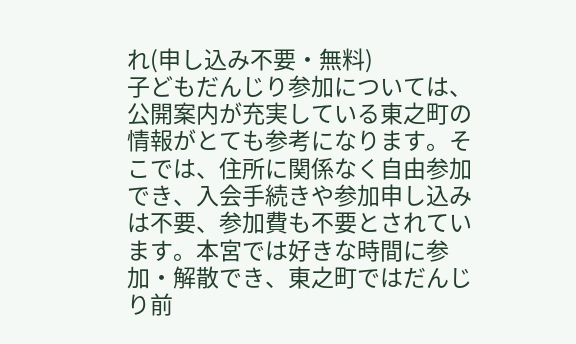れ(申し込み不要・無料)
子どもだんじり参加については、公開案内が充実している東之町の情報がとても参考になります。そこでは、住所に関係なく自由参加でき、入会手続きや参加申し込みは不要、参加費も不要とされています。本宮では好きな時間に参加・解散でき、東之町ではだんじり前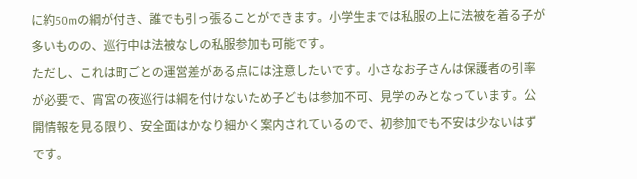に約50mの綱が付き、誰でも引っ張ることができます。小学生までは私服の上に法被を着る子が多いものの、巡行中は法被なしの私服参加も可能です。
ただし、これは町ごとの運営差がある点には注意したいです。小さなお子さんは保護者の引率が必要で、宵宮の夜巡行は綱を付けないため子どもは参加不可、見学のみとなっています。公開情報を見る限り、安全面はかなり細かく案内されているので、初参加でも不安は少ないはずです。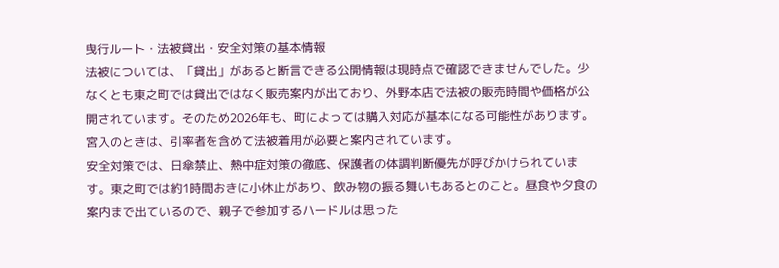曳行ルート・法被貸出・安全対策の基本情報
法被については、「貸出」があると断言できる公開情報は現時点で確認できませんでした。少なくとも東之町では貸出ではなく販売案内が出ており、外野本店で法被の販売時間や価格が公開されています。そのため2026年も、町によっては購入対応が基本になる可能性があります。宮入のときは、引率者を含めて法被着用が必要と案内されています。
安全対策では、日傘禁止、熱中症対策の徹底、保護者の体調判断優先が呼びかけられています。東之町では約1時間おきに小休止があり、飲み物の振る舞いもあるとのこと。昼食や夕食の案内まで出ているので、親子で参加するハードルは思った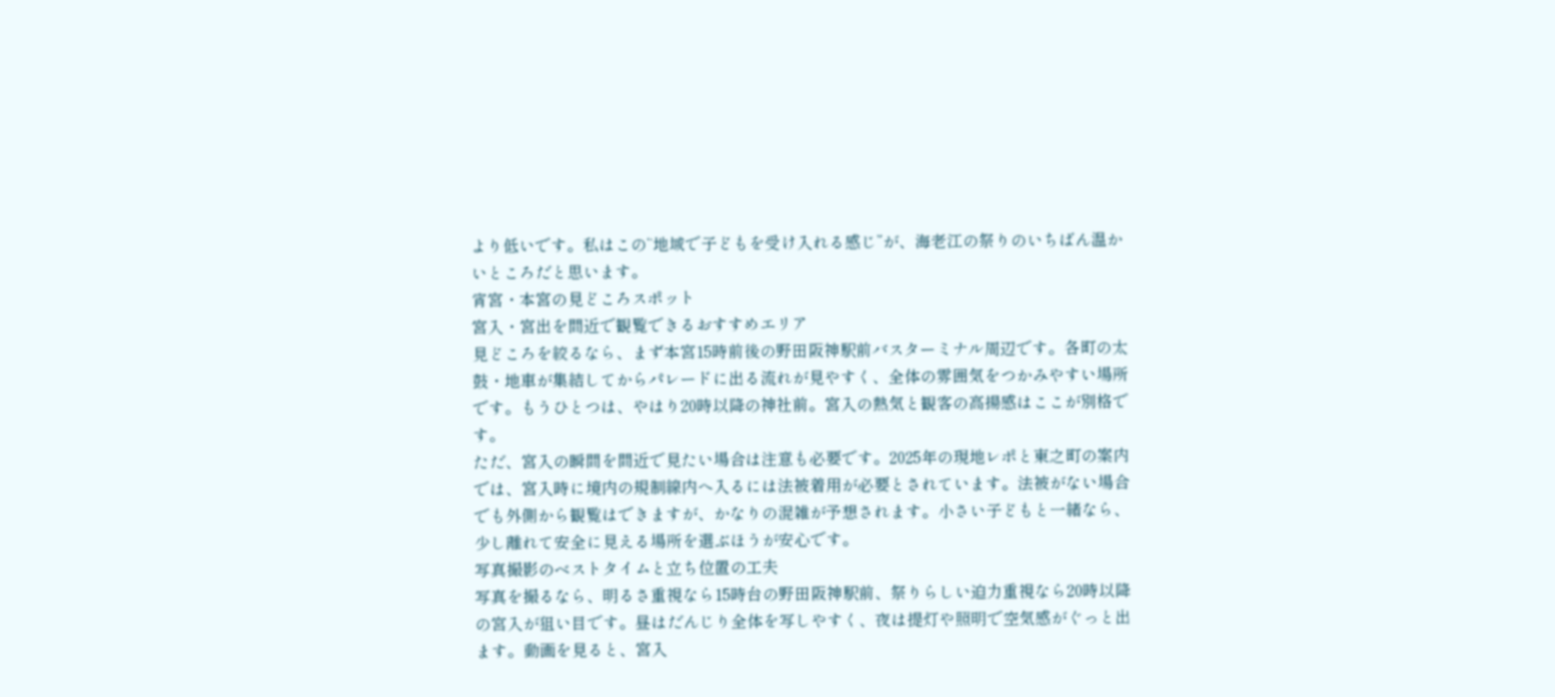より低いです。私はこの“地域で子どもを受け入れる感じ”が、海老江の祭りのいちばん温かいところだと思います。
宵宮・本宮の見どころスポット
宮入・宮出を間近で観覧できるおすすめエリア
見どころを絞るなら、まず本宮15時前後の野田阪神駅前バスターミナル周辺です。各町の太鼓・地車が集結してからパレードに出る流れが見やすく、全体の雰囲気をつかみやすい場所です。もうひとつは、やはり20時以降の神社前。宮入の熱気と観客の高揚感はここが別格です。
ただ、宮入の瞬間を間近で見たい場合は注意も必要です。2025年の現地レポと東之町の案内では、宮入時に境内の規制線内へ入るには法被着用が必要とされています。法被がない場合でも外側から観覧はできますが、かなりの混雑が予想されます。小さい子どもと一緒なら、少し離れて安全に見える場所を選ぶほうが安心です。
写真撮影のベストタイムと立ち位置の工夫
写真を撮るなら、明るさ重視なら15時台の野田阪神駅前、祭りらしい迫力重視なら20時以降の宮入が狙い目です。昼はだんじり全体を写しやすく、夜は提灯や照明で空気感がぐっと出ます。動画を見ると、宮入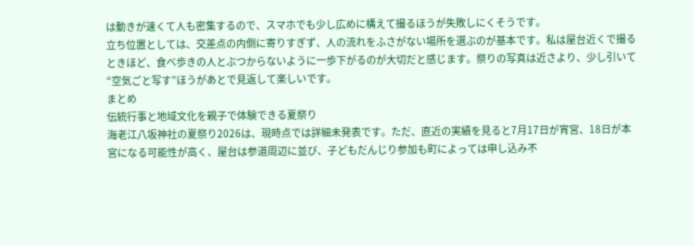は動きが速くて人も密集するので、スマホでも少し広めに構えて撮るほうが失敗しにくそうです。
立ち位置としては、交差点の内側に寄りすぎず、人の流れをふさがない場所を選ぶのが基本です。私は屋台近くで撮るときほど、食べ歩きの人とぶつからないように一歩下がるのが大切だと感じます。祭りの写真は近さより、少し引いて“空気ごと写す”ほうがあとで見返して楽しいです。
まとめ
伝統行事と地域文化を親子で体験できる夏祭り
海老江八坂神社の夏祭り2026は、現時点では詳細未発表です。ただ、直近の実績を見ると7月17日が宵宮、18日が本宮になる可能性が高く、屋台は参道周辺に並び、子どもだんじり参加も町によっては申し込み不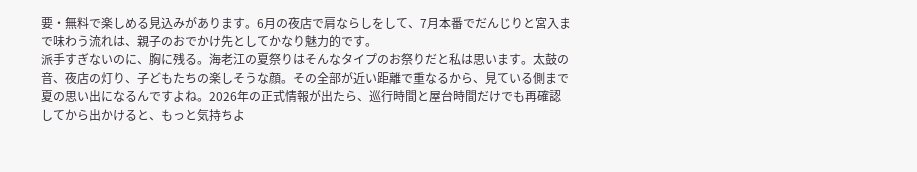要・無料で楽しめる見込みがあります。6月の夜店で肩ならしをして、7月本番でだんじりと宮入まで味わう流れは、親子のおでかけ先としてかなり魅力的です。
派手すぎないのに、胸に残る。海老江の夏祭りはそんなタイプのお祭りだと私は思います。太鼓の音、夜店の灯り、子どもたちの楽しそうな顔。その全部が近い距離で重なるから、見ている側まで夏の思い出になるんですよね。2026年の正式情報が出たら、巡行時間と屋台時間だけでも再確認してから出かけると、もっと気持ちよ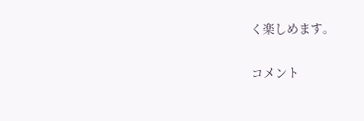く楽しめます。

コメント